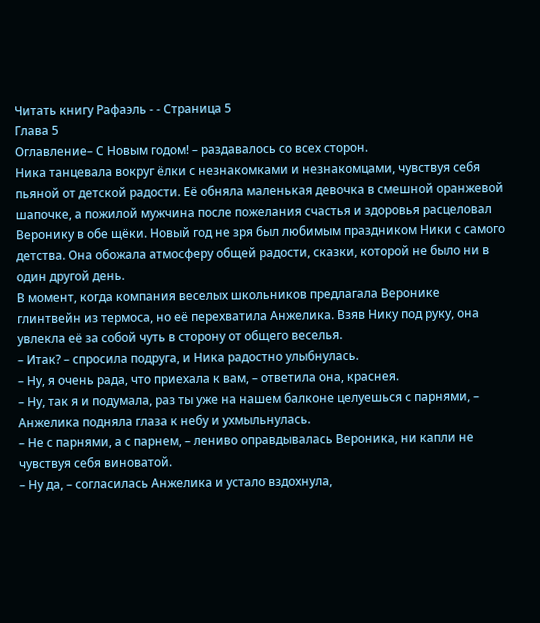Читать книгу Рафаэль - - Страница 5
Глава 5
Оглавление– С Новым годом! – раздавалось со всех сторон.
Ника танцевала вокруг ёлки с незнакомками и незнакомцами, чувствуя себя пьяной от детской радости. Её обняла маленькая девочка в смешной оранжевой шапочке, а пожилой мужчина после пожелания счастья и здоровья расцеловал Веронику в обе щёки. Новый год не зря был любимым праздником Ники с самого детства. Она обожала атмосферу общей радости, сказки, которой не было ни в один другой день.
В момент, когда компания веселых школьников предлагала Веронике глинтвейн из термоса, но её перехватила Анжелика. Взяв Нику под руку, она увлекла её за собой чуть в сторону от общего веселья.
– Итак? – спросила подруга, и Ника радостно улыбнулась.
– Ну, я очень рада, что приехала к вам, – ответила она, краснея.
– Ну, так я и подумала, раз ты уже на нашем балконе целуешься с парнями, – Анжелика подняла глаза к небу и ухмыльнулась.
– Не с парнями, а с парнем, – лениво оправдывалась Вероника, ни капли не чувствуя себя виноватой.
– Ну да, – согласилась Анжелика и устало вздохнула,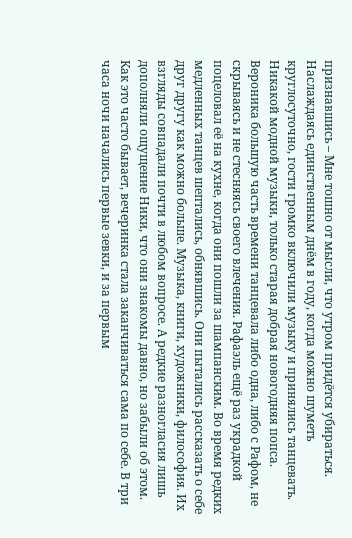признавшись – Мне тошно от мысли, что утром придётся убираться.
Наслаждаясь единственным днём в году, когда можно шуметь круглосуточно, гости громко включили музыку и принялись танцевать. Никакой модной музыки, только старая добрая новогодняя попса.
Вероника большую часть времени танцевала либо одна, либо с Рафом, не скрываясь и не стесняясь своего влечения. Рафаэль ещё раз украдкой поцеловал её на кухне, когда они пошли за шампанским. Во время редких медленных танцев шептались, обнявшись. Они пытались рассказать о себе друг другу как можно больше. Музыка, книги, художники, философия. Их взгляды совпадали почти в любом вопросе. А редкие разногласия лишь дополняли ощущение Ники, что они знакомы давно, но забыли об этом.
Как это часто бывает, вечеринка стала заканчиваться сама по себе. В три часа ночи начались первые зевки, и за первым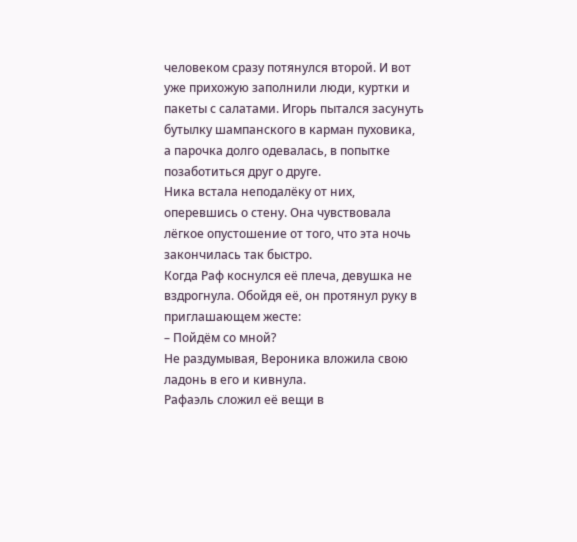человеком сразу потянулся второй. И вот уже прихожую заполнили люди, куртки и пакеты с салатами. Игорь пытался засунуть бутылку шампанского в карман пуховика, а парочка долго одевалась, в попытке позаботиться друг о друге.
Ника встала неподалёку от них, оперевшись о стену. Она чувствовала лёгкое опустошение от того, что эта ночь закончилась так быстро.
Когда Раф коснулся её плеча, девушка не вздрогнула. Обойдя её, он протянул руку в приглашающем жесте:
– Пойдём со мной?
Не раздумывая, Вероника вложила свою ладонь в его и кивнула.
Рафаэль сложил её вещи в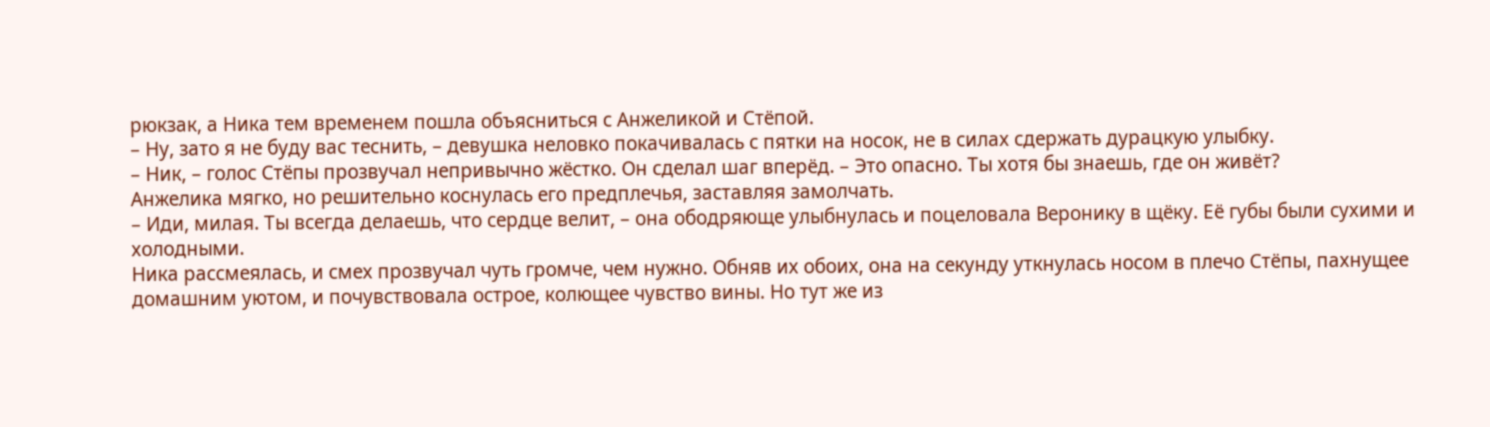рюкзак, а Ника тем временем пошла объясниться с Анжеликой и Стёпой.
– Ну, зато я не буду вас теснить, – девушка неловко покачивалась с пятки на носок, не в силах сдержать дурацкую улыбку.
– Ник, – голос Стёпы прозвучал непривычно жёстко. Он сделал шаг вперёд. – Это опасно. Ты хотя бы знаешь, где он живёт?
Анжелика мягко, но решительно коснулась его предплечья, заставляя замолчать.
– Иди, милая. Ты всегда делаешь, что сердце велит, – она ободряюще улыбнулась и поцеловала Веронику в щёку. Её губы были сухими и холодными.
Ника рассмеялась, и смех прозвучал чуть громче, чем нужно. Обняв их обоих, она на секунду уткнулась носом в плечо Стёпы, пахнущее домашним уютом, и почувствовала острое, колющее чувство вины. Но тут же из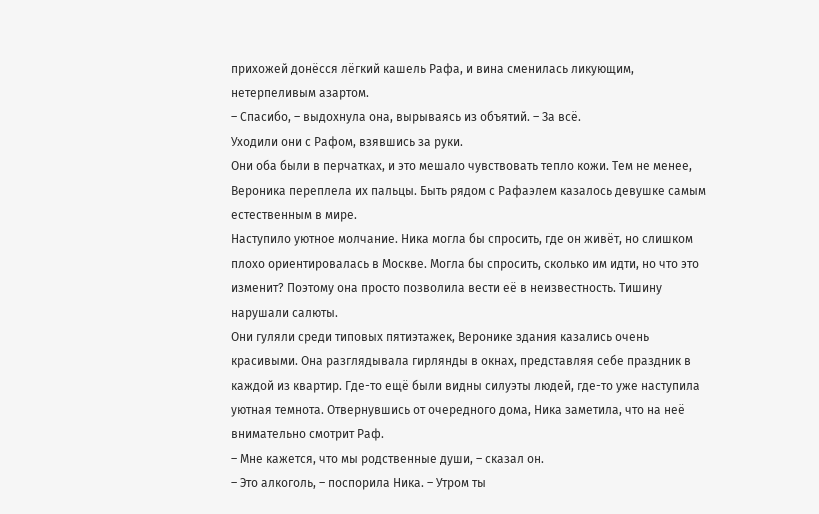прихожей донёсся лёгкий кашель Рафа, и вина сменилась ликующим, нетерпеливым азартом.
– Спасибо, – выдохнула она, вырываясь из объятий. – За всё.
Уходили они с Рафом, взявшись за руки.
Они оба были в перчатках, и это мешало чувствовать тепло кожи. Тем не менее, Вероника переплела их пальцы. Быть рядом с Рафаэлем казалось девушке самым естественным в мире.
Наступило уютное молчание. Ника могла бы спросить, где он живёт, но слишком плохо ориентировалась в Москве. Могла бы спросить, сколько им идти, но что это изменит? Поэтому она просто позволила вести её в неизвестность. Тишину нарушали салюты.
Они гуляли среди типовых пятиэтажек, Веронике здания казались очень красивыми. Она разглядывала гирлянды в окнах, представляя себе праздник в каждой из квартир. Где-то ещё были видны силуэты людей, где-то уже наступила уютная темнота. Отвернувшись от очередного дома, Ника заметила, что на неё внимательно смотрит Раф.
– Мне кажется, что мы родственные души, – сказал он.
– Это алкоголь, – поспорила Ника. – Утром ты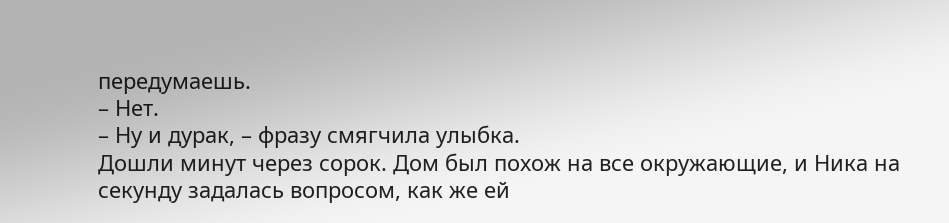передумаешь.
– Нет.
– Ну и дурак, – фразу смягчила улыбка.
Дошли минут через сорок. Дом был похож на все окружающие, и Ника на секунду задалась вопросом, как же ей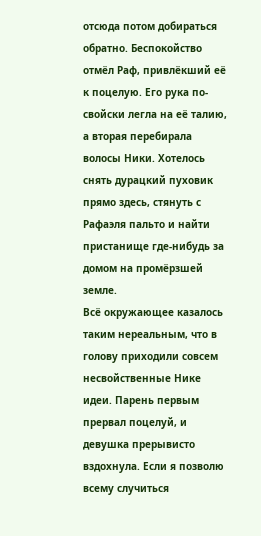отсюда потом добираться обратно. Беспокойство отмёл Раф, привлёкший её к поцелую. Его рука по-свойски легла на её талию, а вторая перебирала волосы Ники. Хотелось снять дурацкий пуховик прямо здесь, стянуть с Рафаэля пальто и найти пристанище где-нибудь за домом на промёрзшей земле.
Всё окружающее казалось таким нереальным, что в голову приходили совсем несвойственные Нике идеи. Парень первым прервал поцелуй, и девушка прерывисто вздохнула. Если я позволю всему случиться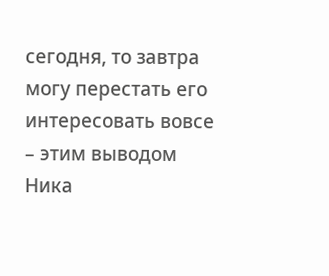сегодня, то завтра могу перестать его интересовать вовсе – этим выводом Ника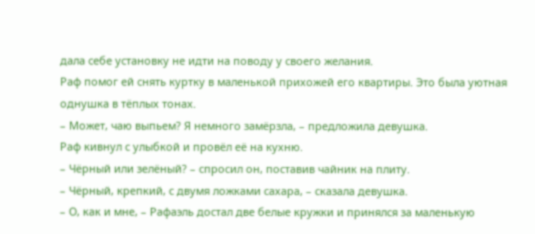дала себе установку не идти на поводу у своего желания.
Раф помог ей снять куртку в маленькой прихожей его квартиры. Это была уютная однушка в тёплых тонах.
– Может, чаю выпьем? Я немного замёрзла, – предложила девушка.
Раф кивнул с улыбкой и провёл её на кухню.
– Чёрный или зелёный? – спросил он, поставив чайник на плиту.
– Чёрный, крепкий, с двумя ложками сахара, – сказала девушка.
– О, как и мне, – Рафаэль достал две белые кружки и принялся за маленькую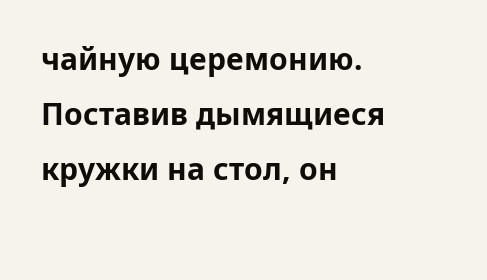чайную церемонию.
Поставив дымящиеся кружки на стол, он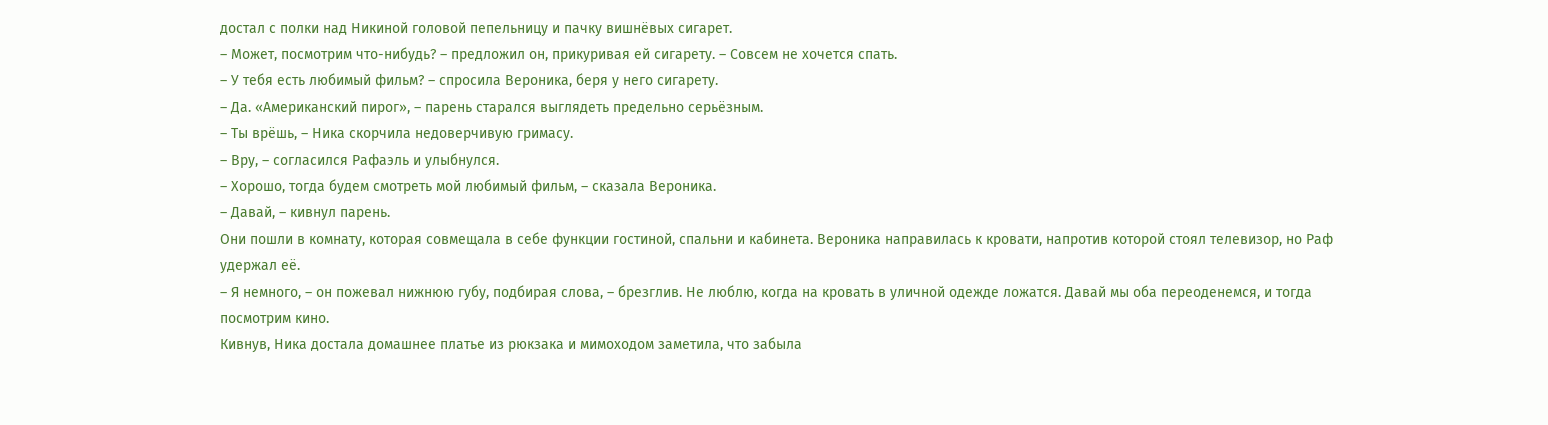достал с полки над Никиной головой пепельницу и пачку вишнёвых сигарет.
– Может, посмотрим что-нибудь? – предложил он, прикуривая ей сигарету. – Совсем не хочется спать.
– У тебя есть любимый фильм? – спросила Вероника, беря у него сигарету.
– Да. «Американский пирог», – парень старался выглядеть предельно серьёзным.
– Ты врёшь, – Ника скорчила недоверчивую гримасу.
– Вру, – согласился Рафаэль и улыбнулся.
– Хорошо, тогда будем смотреть мой любимый фильм, – сказала Вероника.
– Давай, – кивнул парень.
Они пошли в комнату, которая совмещала в себе функции гостиной, спальни и кабинета. Вероника направилась к кровати, напротив которой стоял телевизор, но Раф удержал её.
– Я немного, – он пожевал нижнюю губу, подбирая слова, – брезглив. Не люблю, когда на кровать в уличной одежде ложатся. Давай мы оба переоденемся, и тогда посмотрим кино.
Кивнув, Ника достала домашнее платье из рюкзака и мимоходом заметила, что забыла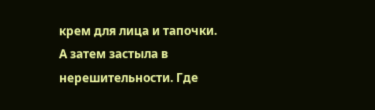крем для лица и тапочки. А затем застыла в нерешительности. Где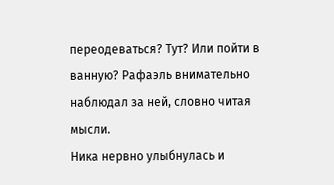переодеваться? Тут? Или пойти в ванную? Рафаэль внимательно наблюдал за ней, словно читая мысли.
Ника нервно улыбнулась и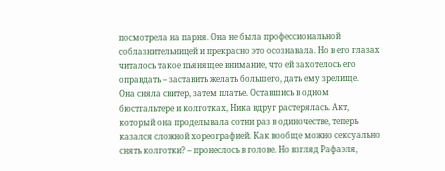посмотрела на парня. Она не была профессиональной соблазнительницей и прекрасно это осознавала. Но в его глазах читалось такое пьянящее внимание, что ей захотелось его оправдать – заставить желать большего, дать ему зрелище.
Она сняла свитер, затем платье. Оставшись в одном бюстгальтере и колготках, Ника вдруг растерялась. Акт, который она проделывала сотни раз в одиночестве, теперь казался сложной хореографией. Как вообще можно сексуально снять колготки? – пронеслось в голове. Но взгляд Рафаэля,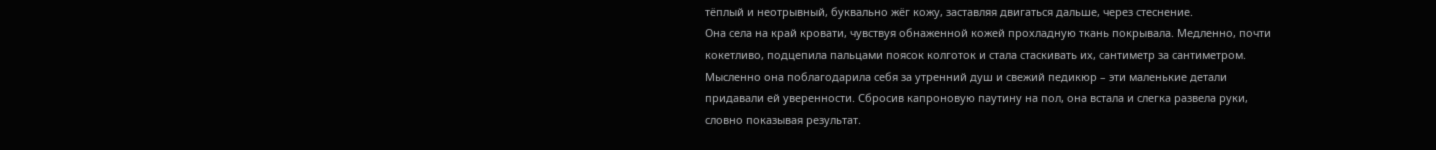тёплый и неотрывный, буквально жёг кожу, заставляя двигаться дальше, через стеснение.
Она села на край кровати, чувствуя обнаженной кожей прохладную ткань покрывала. Медленно, почти кокетливо, подцепила пальцами поясок колготок и стала стаскивать их, сантиметр за сантиметром. Мысленно она поблагодарила себя за утренний душ и свежий педикюр – эти маленькие детали придавали ей уверенности. Сбросив капроновую паутину на пол, она встала и слегка развела руки, словно показывая результат.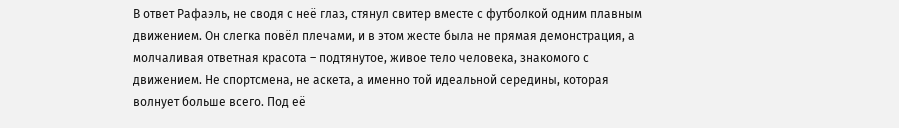В ответ Рафаэль, не сводя с неё глаз, стянул свитер вместе с футболкой одним плавным движением. Он слегка повёл плечами, и в этом жесте была не прямая демонстрация, а молчаливая ответная красота – подтянутое, живое тело человека, знакомого с движением. Не спортсмена, не аскета, а именно той идеальной середины, которая волнует больше всего. Под её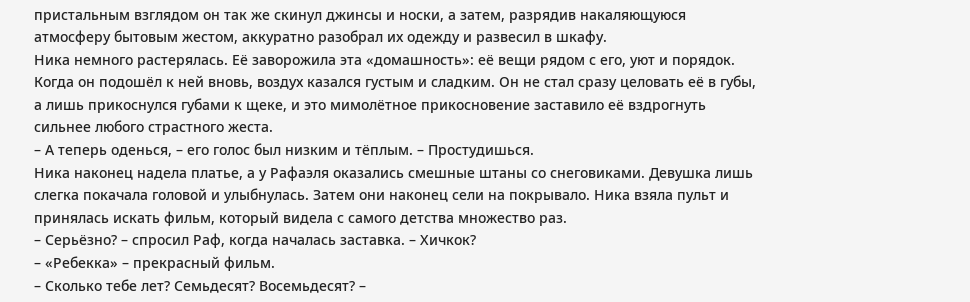пристальным взглядом он так же скинул джинсы и носки, а затем, разрядив накаляющуюся атмосферу бытовым жестом, аккуратно разобрал их одежду и развесил в шкафу.
Ника немного растерялась. Её заворожила эта «домашность»: её вещи рядом с его, уют и порядок. Когда он подошёл к ней вновь, воздух казался густым и сладким. Он не стал сразу целовать её в губы, а лишь прикоснулся губами к щеке, и это мимолётное прикосновение заставило её вздрогнуть сильнее любого страстного жеста.
– А теперь оденься, – его голос был низким и тёплым. – Простудишься.
Ника наконец надела платье, а у Рафаэля оказались смешные штаны со снеговиками. Девушка лишь слегка покачала головой и улыбнулась. Затем они наконец сели на покрывало. Ника взяла пульт и принялась искать фильм, который видела с самого детства множество раз.
– Серьёзно? – спросил Раф, когда началась заставка. – Хичкок?
– «Ребекка» – прекрасный фильм.
– Сколько тебе лет? Семьдесят? Восемьдесят? –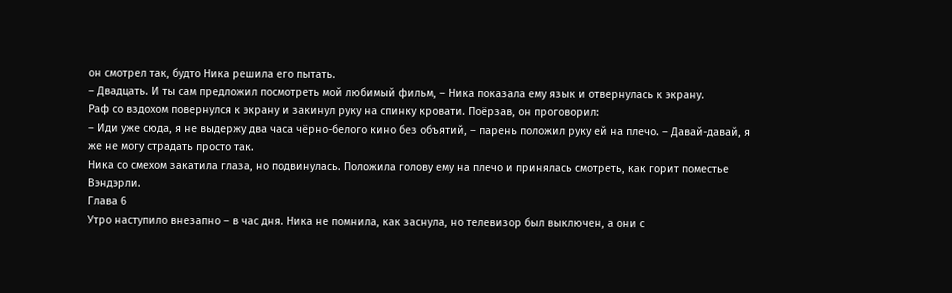он смотрел так, будто Ника решила его пытать.
– Двадцать. И ты сам предложил посмотреть мой любимый фильм, – Ника показала ему язык и отвернулась к экрану.
Раф со вздохом повернулся к экрану и закинул руку на спинку кровати. Поёрзав, он проговорил:
– Иди уже сюда, я не выдержу два часа чёрно-белого кино без объятий, – парень положил руку ей на плечо. – Давай-давай, я же не могу страдать просто так.
Ника со смехом закатила глаза, но подвинулась. Положила голову ему на плечо и принялась смотреть, как горит поместье Вэндэрли.
Глава 6
Утро наступило внезапно – в час дня. Ника не помнила, как заснула, но телевизор был выключен, а они с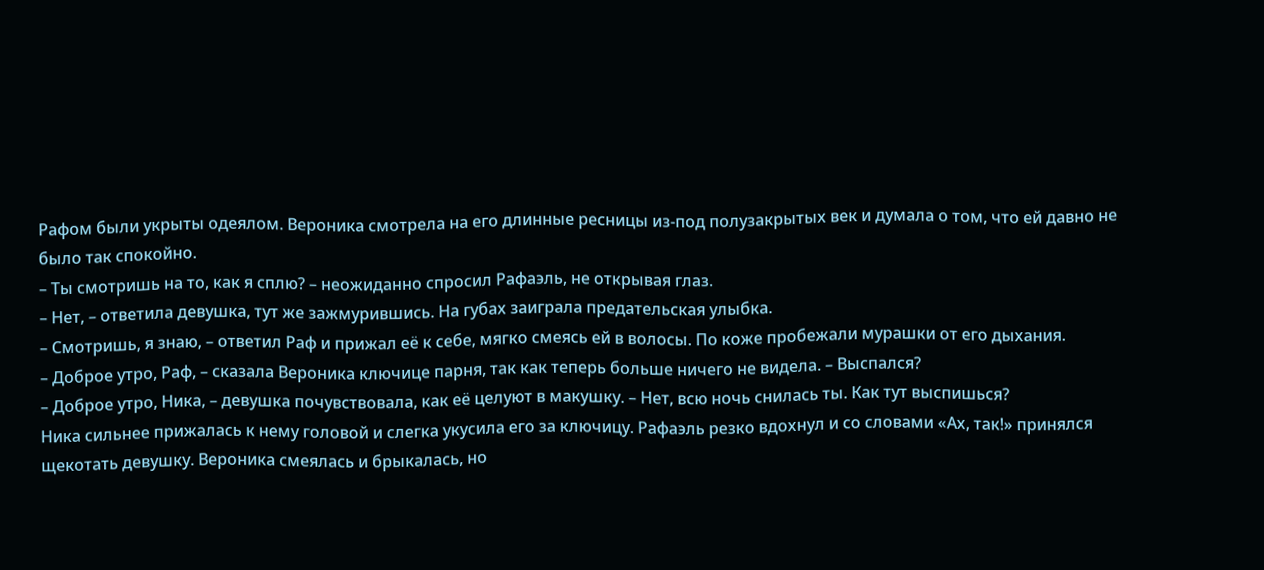Рафом были укрыты одеялом. Вероника смотрела на его длинные ресницы из-под полузакрытых век и думала о том, что ей давно не было так спокойно.
– Ты смотришь на то, как я сплю? – неожиданно спросил Рафаэль, не открывая глаз.
– Нет, – ответила девушка, тут же зажмурившись. На губах заиграла предательская улыбка.
– Смотришь, я знаю, – ответил Раф и прижал её к себе, мягко смеясь ей в волосы. По коже пробежали мурашки от его дыхания.
– Доброе утро, Раф, – сказала Вероника ключице парня, так как теперь больше ничего не видела. – Выспался?
– Доброе утро, Ника, – девушка почувствовала, как её целуют в макушку. – Нет, всю ночь снилась ты. Как тут выспишься?
Ника сильнее прижалась к нему головой и слегка укусила его за ключицу. Рафаэль резко вдохнул и со словами «Ах, так!» принялся щекотать девушку. Вероника смеялась и брыкалась, но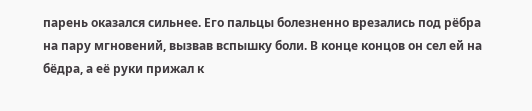парень оказался сильнее. Его пальцы болезненно врезались под рёбра на пару мгновений, вызвав вспышку боли. В конце концов он сел ей на бёдра, а её руки прижал к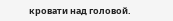кровати над головой.